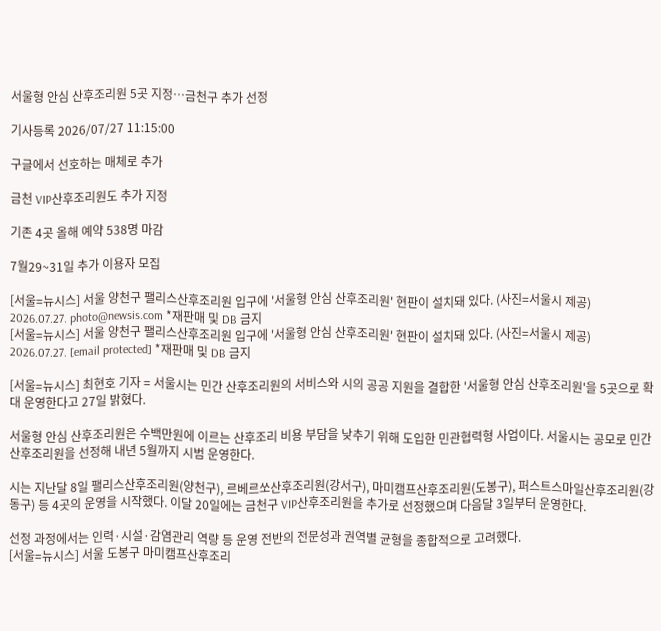서울형 안심 산후조리원 5곳 지정…금천구 추가 선정

기사등록 2026/07/27 11:15:00

구글에서 선호하는 매체로 추가

금천 VIP산후조리원도 추가 지정

기존 4곳 올해 예약 538명 마감

7월29~31일 추가 이용자 모집

[서울=뉴시스] 서울 양천구 팰리스산후조리원 입구에 '서울형 안심 산후조리원' 현판이 설치돼 있다. (사진=서울시 제공) 2026.07.27. photo@newsis.com *재판매 및 DB 금지
[서울=뉴시스] 서울 양천구 팰리스산후조리원 입구에 '서울형 안심 산후조리원' 현판이 설치돼 있다. (사진=서울시 제공) 2026.07.27. [email protected] *재판매 및 DB 금지

[서울=뉴시스] 최현호 기자 = 서울시는 민간 산후조리원의 서비스와 시의 공공 지원을 결합한 '서울형 안심 산후조리원'을 5곳으로 확대 운영한다고 27일 밝혔다.

서울형 안심 산후조리원은 수백만원에 이르는 산후조리 비용 부담을 낮추기 위해 도입한 민관협력형 사업이다. 서울시는 공모로 민간 산후조리원을 선정해 내년 5월까지 시범 운영한다.

시는 지난달 8일 팰리스산후조리원(양천구), 르베르쏘산후조리원(강서구), 마미캠프산후조리원(도봉구), 퍼스트스마일산후조리원(강동구) 등 4곳의 운영을 시작했다. 이달 20일에는 금천구 VIP산후조리원을 추가로 선정했으며 다음달 3일부터 운영한다.

선정 과정에서는 인력·시설·감염관리 역량 등 운영 전반의 전문성과 권역별 균형을 종합적으로 고려했다.
[서울=뉴시스] 서울 도봉구 마미캠프산후조리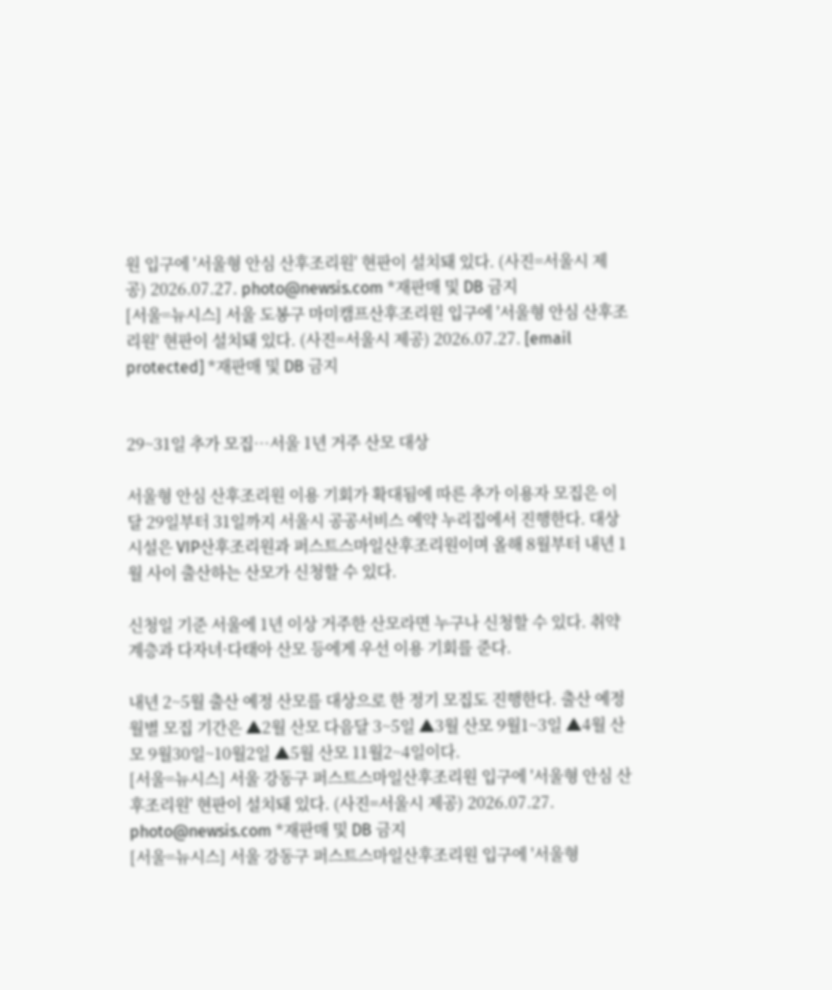원 입구에 '서울형 안심 산후조리원' 현판이 설치돼 있다. (사진=서울시 제공) 2026.07.27. photo@newsis.com *재판매 및 DB 금지
[서울=뉴시스] 서울 도봉구 마미캠프산후조리원 입구에 '서울형 안심 산후조리원' 현판이 설치돼 있다. (사진=서울시 제공) 2026.07.27. [email protected] *재판매 및 DB 금지


29~31일 추가 모집…서울 1년 거주 산모 대상

서울형 안심 산후조리원 이용 기회가 확대됨에 따른 추가 이용자 모집은 이달 29일부터 31일까지 서울시 공공서비스 예약 누리집에서 진행한다. 대상 시설은 VIP산후조리원과 퍼스트스마일산후조리원이며 올해 8월부터 내년 1월 사이 출산하는 산모가 신청할 수 있다.

신청일 기준 서울에 1년 이상 거주한 산모라면 누구나 신청할 수 있다. 취약계층과 다자녀·다태아 산모 등에게 우선 이용 기회를 준다.

내년 2~5월 출산 예정 산모를 대상으로 한 정기 모집도 진행한다. 출산 예정 월별 모집 기간은 ▲2월 산모 다음달 3~5일 ▲3월 산모 9월1~3일 ▲4월 산모 9월30일~10월2일 ▲5월 산모 11월2~4일이다.
[서울=뉴시스] 서울 강동구 퍼스트스마일산후조리원 입구에 '서울형 안심 산후조리원' 현판이 설치돼 있다. (사진=서울시 제공) 2026.07.27. photo@newsis.com *재판매 및 DB 금지
[서울=뉴시스] 서울 강동구 퍼스트스마일산후조리원 입구에 '서울형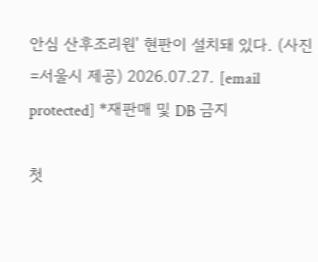안심 산후조리원' 현판이 설치돼 있다. (사진=서울시 제공) 2026.07.27. [email protected] *재판매 및 DB 금지

첫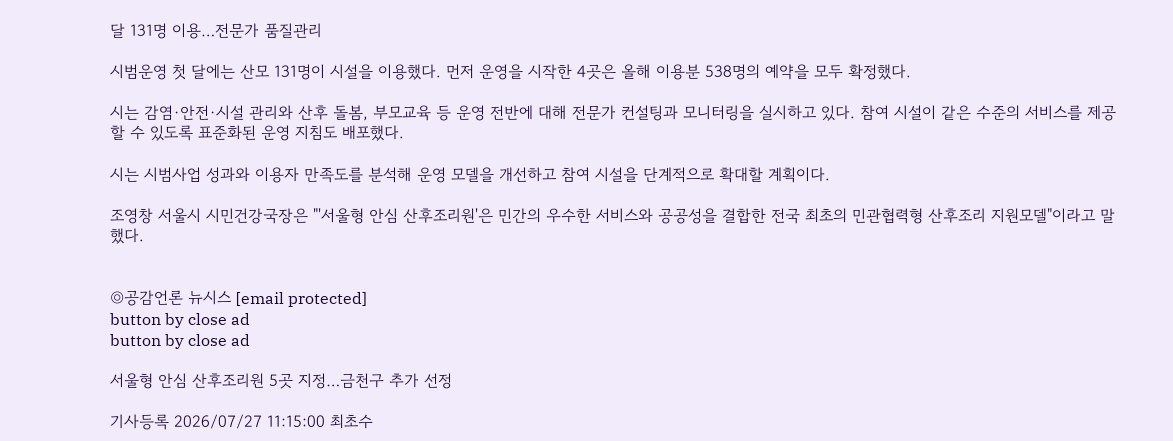달 131명 이용…전문가 품질관리

시범운영 첫 달에는 산모 131명이 시설을 이용했다. 먼저 운영을 시작한 4곳은 올해 이용분 538명의 예약을 모두 확정했다.

시는 감염·안전·시설 관리와 산후 돌봄, 부모교육 등 운영 전반에 대해 전문가 컨설팅과 모니터링을 실시하고 있다. 참여 시설이 같은 수준의 서비스를 제공할 수 있도록 표준화된 운영 지침도 배포했다.

시는 시범사업 성과와 이용자 만족도를 분석해 운영 모델을 개선하고 참여 시설을 단계적으로 확대할 계획이다.

조영창 서울시 시민건강국장은 "'서울형 안심 산후조리원'은 민간의 우수한 서비스와 공공성을 결합한 전국 최초의 민관협력형 산후조리 지원모델"이라고 말했다.


◎공감언론 뉴시스 [email protected]
button by close ad
button by close ad

서울형 안심 산후조리원 5곳 지정…금천구 추가 선정

기사등록 2026/07/27 11:15:00 최초수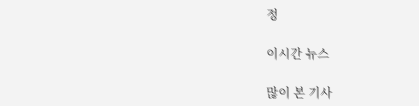정

이시간 뉴스

많이 본 기사